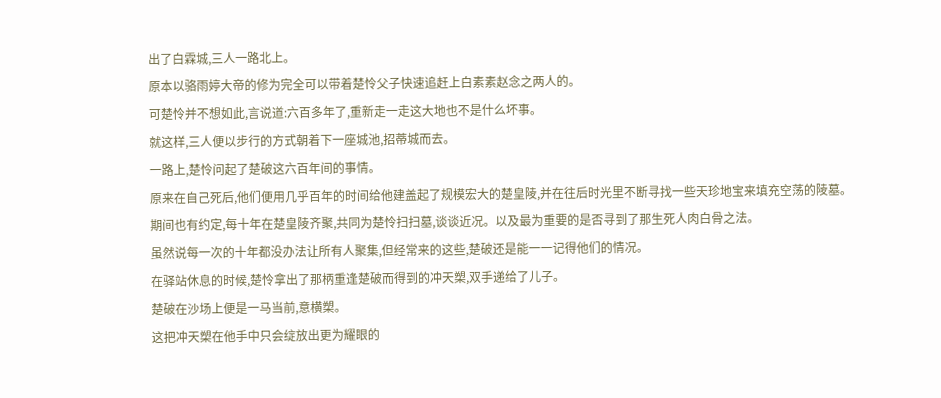出了白霖城,三人一路北上。
原本以骆雨婷大帝的修为完全可以带着楚怜父子快速追赶上白素素赵念之两人的。
可楚怜并不想如此,言说道:六百多年了,重新走一走这大地也不是什么坏事。
就这样,三人便以步行的方式朝着下一座城池,招蒂城而去。
一路上,楚怜问起了楚破这六百年间的事情。
原来在自己死后,他们便用几乎百年的时间给他建盖起了规模宏大的楚皇陵,并在往后时光里不断寻找一些天珍地宝来填充空荡的陵墓。
期间也有约定,每十年在楚皇陵齐聚,共同为楚怜扫扫墓,谈谈近况。以及最为重要的是否寻到了那生死人肉白骨之法。
虽然说每一次的十年都没办法让所有人聚集,但经常来的这些,楚破还是能一一记得他们的情况。
在驿站休息的时候,楚怜拿出了那柄重逢楚破而得到的冲天槊,双手递给了儿子。
楚破在沙场上便是一马当前,意横槊。
这把冲天槊在他手中只会绽放出更为耀眼的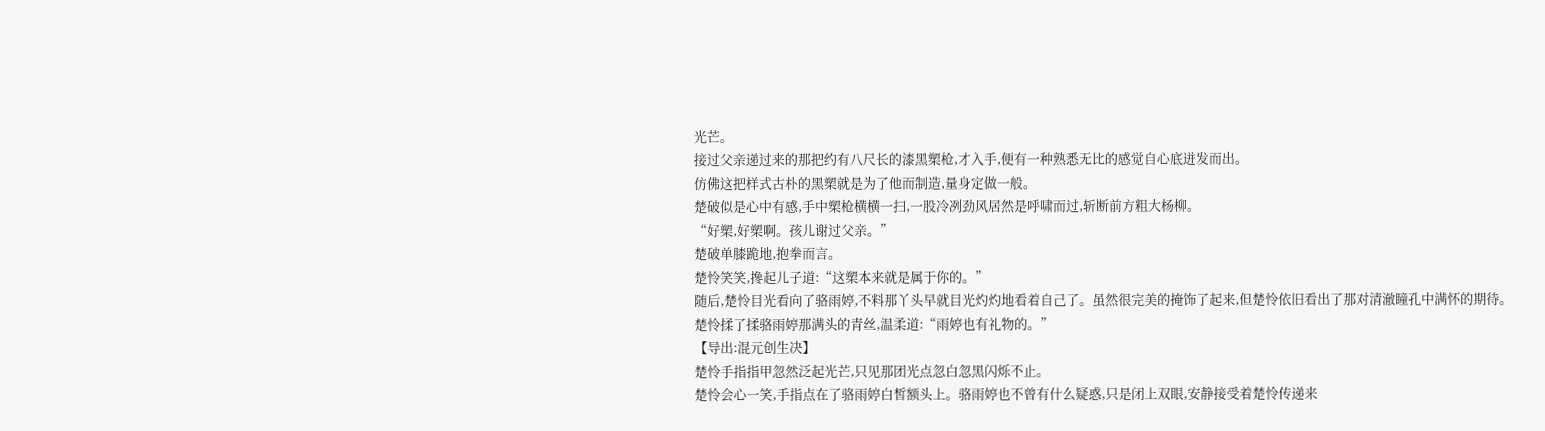光芒。
接过父亲递过来的那把约有八尺长的漆黑槊枪,才入手,便有一种熟悉无比的感觉自心底迸发而出。
仿佛这把样式古朴的黑槊就是为了他而制造,量身定做一般。
楚破似是心中有感,手中槊枪横横一扫,一股冷冽劲风居然是呼啸而过,斩断前方粗大杨柳。
“好槊,好槊啊。孩儿谢过父亲。”
楚破单膝跪地,抱拳而言。
楚怜笑笑,搀起儿子道:“这槊本来就是属于你的。”
随后,楚怜目光看向了骆雨婷,不料那丫头早就目光灼灼地看着自己了。虽然很完美的掩饰了起来,但楚怜依旧看出了那对清澈瞳孔中满怀的期待。
楚怜揉了揉骆雨婷那满头的青丝,温柔道:“雨婷也有礼物的。”
【导出:混元创生决】
楚怜手指指甲忽然泛起光芒,只见那团光点忽白忽黑闪烁不止。
楚怜会心一笑,手指点在了骆雨婷白皙额头上。骆雨婷也不曾有什么疑惑,只是闭上双眼,安静接受着楚怜传递来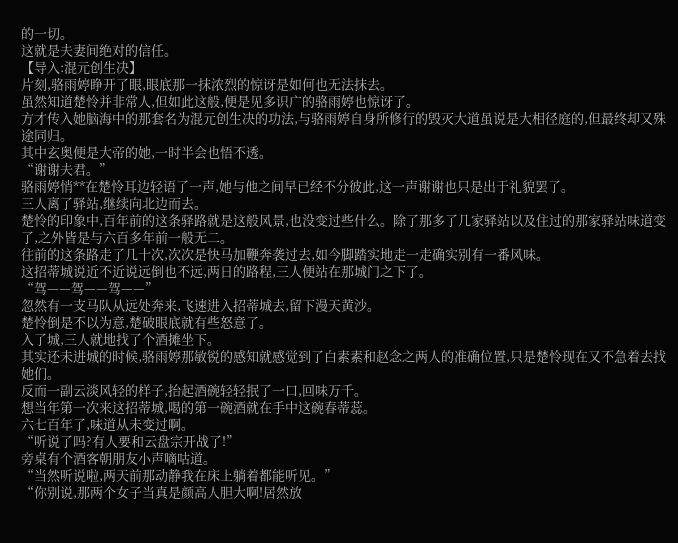的一切。
这就是夫妻间绝对的信任。
【导入:混元创生决】
片刻,骆雨婷睁开了眼,眼底那一抹浓烈的惊讶是如何也无法抹去。
虽然知道楚怜并非常人,但如此这般,便是见多识广的骆雨婷也惊讶了。
方才传入她脑海中的那套名为混元创生决的功法,与骆雨婷自身所修行的毁灭大道虽说是大相径庭的,但最终却又殊途同归。
其中玄奥便是大帝的她,一时半会也悟不透。
“谢谢夫君。”
骆雨婷悄**在楚怜耳边轻语了一声,她与他之间早已经不分彼此,这一声谢谢也只是出于礼貌罢了。
三人离了驿站,继续向北边而去。
楚怜的印象中,百年前的这条驿路就是这般风景,也没变过些什么。除了那多了几家驿站以及住过的那家驿站味道变了,之外皆是与六百多年前一般无二。
往前的这条路走了几十次,次次是快马加鞭奔袭过去,如今脚踏实地走一走确实别有一番风味。
这招蒂城说近不近说远倒也不远,两日的路程,三人便站在那城门之下了。
“驾——驾——驾——”
忽然有一支马队从远处奔来,飞速进入招蒂城去,留下漫天黄沙。
楚怜倒是不以为意,楚破眼底就有些怒意了。
入了城,三人就地找了个酒摊坐下。
其实还未进城的时候,骆雨婷那敏锐的感知就感觉到了白素素和赵念之两人的准确位置,只是楚怜现在又不急着去找她们。
反而一副云淡风轻的样子,抬起酒碗轻轻抿了一口,回味万千。
想当年第一次来这招蒂城,喝的第一碗酒就在手中这碗春蒂蕊。
六七百年了,味道从未变过啊。
“听说了吗?有人要和云盘宗开战了!”
旁桌有个酒客朝朋友小声嘀咕道。
“当然听说啦,两天前那动静我在床上躺着都能听见。”
“你别说,那两个女子当真是颜高人胆大啊!居然放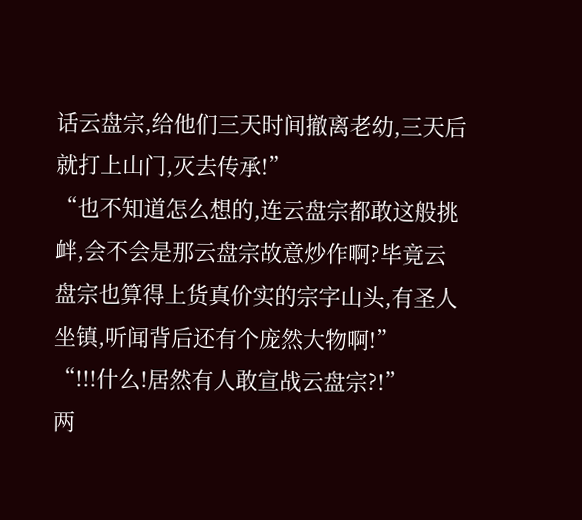话云盘宗,给他们三天时间撤离老幼,三天后就打上山门,灭去传承!”
“也不知道怎么想的,连云盘宗都敢这般挑衅,会不会是那云盘宗故意炒作啊?毕竟云盘宗也算得上货真价实的宗字山头,有圣人坐镇,听闻背后还有个庞然大物啊!”
“!!!什么!居然有人敢宣战云盘宗?!”
两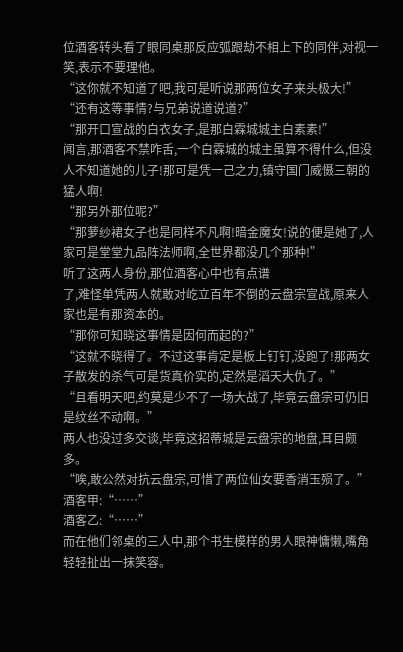位酒客转头看了眼同桌那反应弧跟劫不相上下的同伴,对视一笑,表示不要理他。
“这你就不知道了吧,我可是听说那两位女子来头极大!”
“还有这等事情?与兄弟说道说道?”
“那开口宣战的白衣女子,是那白霖城城主白素素!”
闻言,那酒客不禁咋舌,一个白霖城的城主虽算不得什么,但没人不知道她的儿子!那可是凭一己之力,镇守国门威慑三朝的猛人啊!
“那另外那位呢?”
“那萝纱裙女子也是同样不凡啊!暗金魔女!说的便是她了,人家可是堂堂九品阵法师啊,全世界都没几个那种!”
听了这两人身份,那位酒客心中也有点谱
了,难怪单凭两人就敢对屹立百年不倒的云盘宗宣战,原来人家也是有那资本的。
“那你可知晓这事情是因何而起的?”
“这就不晓得了。不过这事肯定是板上钉钉,没跑了!那两女子散发的杀气可是货真价实的,定然是滔天大仇了。”
“且看明天吧,约莫是少不了一场大战了,毕竟云盘宗可仍旧是纹丝不动啊。”
两人也没过多交谈,毕竟这招蒂城是云盘宗的地盘,耳目颇多。
“唉,敢公然对抗云盘宗,可惜了两位仙女要香消玉殒了。”
酒客甲:“……”
酒客乙:“……”
而在他们邻桌的三人中,那个书生模样的男人眼神慵懒,嘴角轻轻扯出一抹笑容。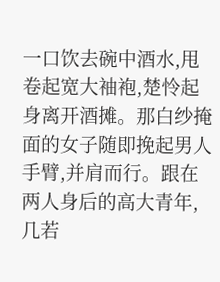一口饮去碗中酒水,甩卷起宽大袖袍,楚怜起身离开酒摊。那白纱掩面的女子随即挽起男人手臂,并肩而行。跟在两人身后的高大青年,几若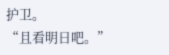护卫。
“且看明日吧。”